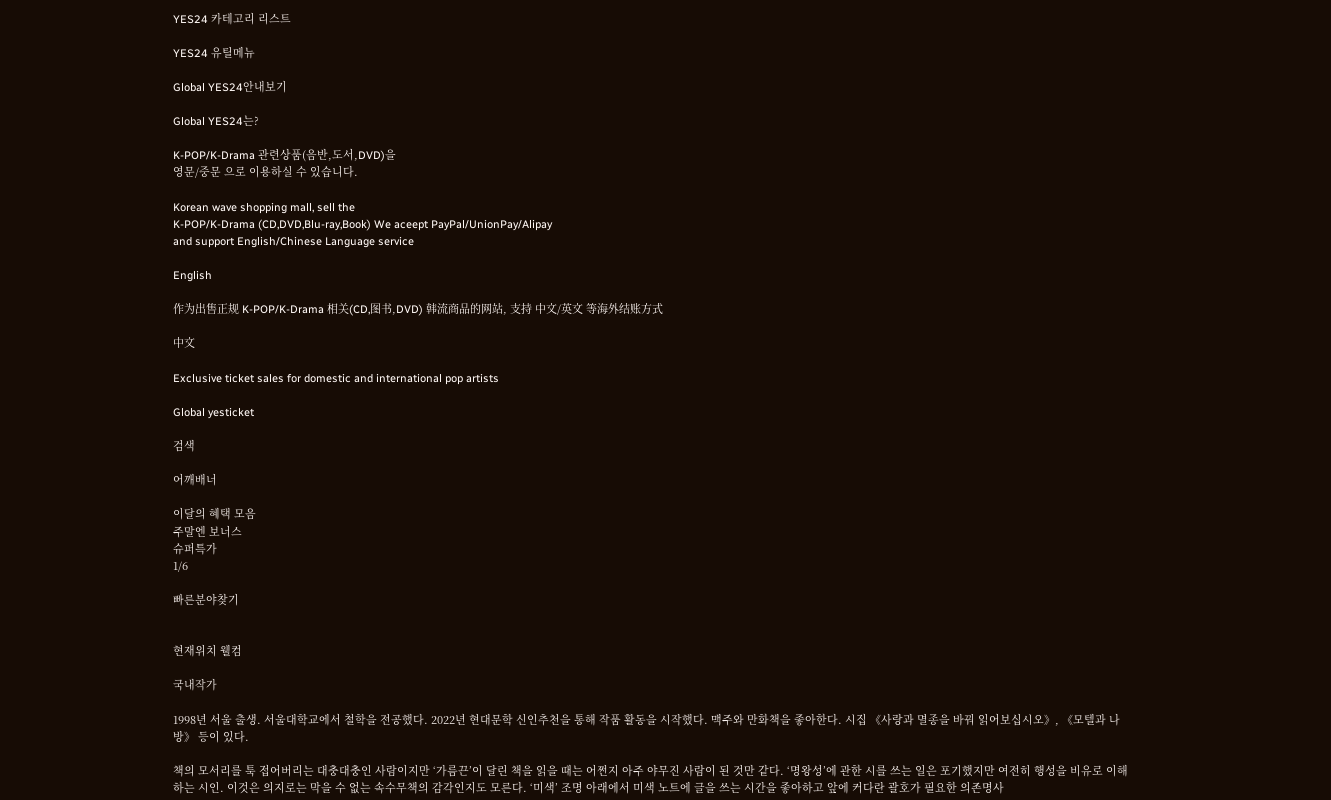YES24 카테고리 리스트

YES24 유틸메뉴

Global YES24안내보기

Global YES24는?

K-POP/K-Drama 관련상품(음반,도서,DVD)을
영문/중문 으로 이용하실 수 있습니다.

Korean wave shopping mall, sell the
K-POP/K-Drama (CD,DVD,Blu-ray,Book) We aceept PayPal/UnionPay/Alipay
and support English/Chinese Language service

English

作为出售正规 K-POP/K-Drama 相关(CD,图书,DVD) 韩流商品的网站, 支持 中文/英文 等海外结账方式

中文

Exclusive ticket sales for domestic and international pop artists

Global yesticket

검색

어깨배너

이달의 혜택 모음
주말엔 보너스
슈퍼특가
1/6

빠른분야찾기


현재위치 웰컴

국내작가

1998년 서울 출생. 서울대학교에서 철학을 전공했다. 2022년 현대문학 신인추천을 통해 작품 활동을 시작했다. 맥주와 만화책을 좋아한다. 시집 《사랑과 멸종을 바꿔 읽어보십시오》, 《모텔과 나방》 등이 있다.

책의 모서리를 툭 접어버리는 대충대충인 사람이지만 ‘가름끈’이 달린 책을 읽을 때는 어쩐지 아주 야무진 사람이 된 것만 같다. ‘명왕성’에 관한 시를 쓰는 일은 포기했지만 여전히 행성을 비유로 이해하는 시인. 이것은 의지로는 막을 수 없는 속수무책의 감각인지도 모른다. ‘미색’ 조명 아래에서 미색 노트에 글을 쓰는 시간을 좋아하고 앞에 커다란 괄호가 필요한 의존명사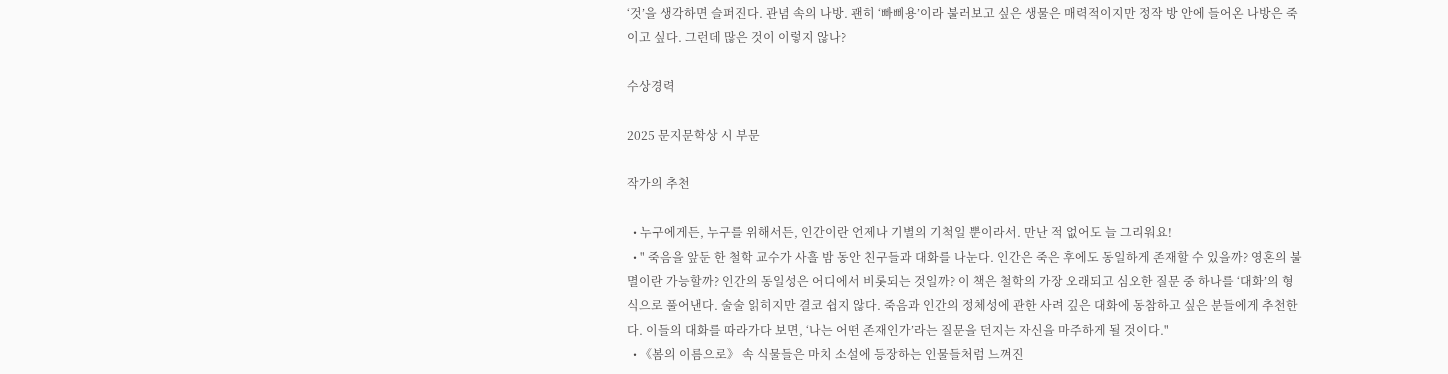‘것’을 생각하면 슬퍼진다. 관념 속의 나방. 괜히 ‘빠삐용’이라 불러보고 싶은 생물은 매력적이지만 정작 방 안에 들어온 나방은 죽이고 싶다. 그런데 많은 것이 이렇지 않나?

수상경력

2025 문지문학상 시 부문

작가의 추천

  • 누구에게든, 누구를 위해서든, 인간이란 언제나 기별의 기척일 뿐이라서. 만난 적 없어도 늘 그리워요!
  • " 죽음을 앞둔 한 철학 교수가 사흘 밤 동안 친구들과 대화를 나눈다. 인간은 죽은 후에도 동일하게 존재할 수 있을까? 영혼의 불멸이란 가능할까? 인간의 동일성은 어디에서 비롯되는 것일까? 이 책은 철학의 가장 오래되고 심오한 질문 중 하나를 ‘대화’의 형식으로 풀어낸다. 술술 읽히지만 결코 쉽지 않다. 죽음과 인간의 정체성에 관한 사려 깊은 대화에 동참하고 싶은 분들에게 추천한다. 이들의 대화를 따라가다 보면, ‘나는 어떤 존재인가’라는 질문을 던지는 자신을 마주하게 될 것이다."
  • 《봄의 이름으로》 속 식물들은 마치 소설에 등장하는 인물들처럼 느껴진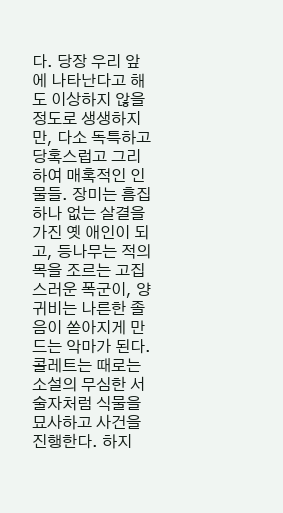다. 당장 우리 앞에 나타난다고 해도 이상하지 않을 정도로 생생하지만, 다소 독특하고 당혹스럽고 그리하여 매혹적인 인물들. 장미는 흠집 하나 없는 살결을 가진 옛 애인이 되고, 등나무는 적의 목을 조르는 고집스러운 폭군이, 양귀비는 나른한 졸음이 쏟아지게 만드는 악마가 된다. 콜레트는 때로는 소설의 무심한 서술자처럼 식물을 묘사하고 사건을 진행한다. 하지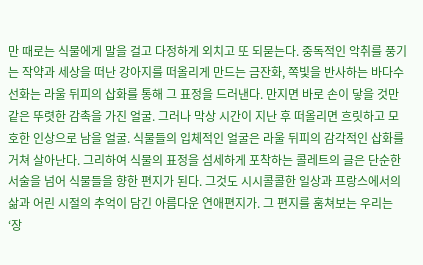만 때로는 식물에게 말을 걸고 다정하게 외치고 또 되묻는다. 중독적인 악취를 풍기는 작약과 세상을 떠난 강아지를 떠올리게 만드는 금잔화, 쪽빛을 반사하는 바다수선화는 라울 뒤피의 삽화를 통해 그 표정을 드러낸다. 만지면 바로 손이 닿을 것만 같은 뚜렷한 감촉을 가진 얼굴. 그러나 막상 시간이 지난 후 떠올리면 흐릿하고 모호한 인상으로 남을 얼굴. 식물들의 입체적인 얼굴은 라울 뒤피의 감각적인 삽화를 거쳐 살아난다. 그리하여 식물의 표정을 섬세하게 포착하는 콜레트의 글은 단순한 서술을 넘어 식물들을 향한 편지가 된다. 그것도 시시콜콜한 일상과 프랑스에서의 삶과 어린 시절의 추억이 담긴 아름다운 연애편지가. 그 편지를 훔쳐보는 우리는 ‘장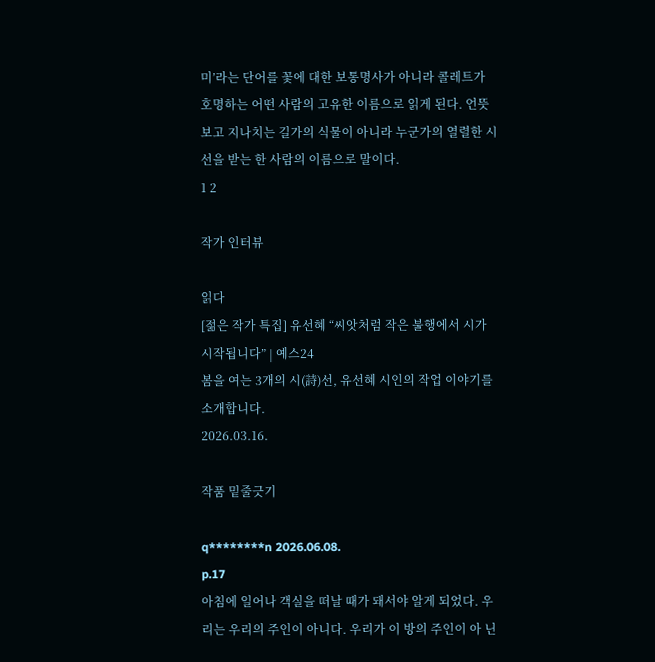미’라는 단어를 꽃에 대한 보통명사가 아니라 콜레트가 호명하는 어떤 사람의 고유한 이름으로 읽게 된다. 언뜻 보고 지나치는 길가의 식물이 아니라 누군가의 열렬한 시선을 받는 한 사람의 이름으로 말이다.
1 2

작가 인터뷰

읽다
[젊은 작가 특집] 유선혜 “씨앗처럼 작은 불행에서 시가 시작됩니다” | 예스24
봄을 여는 3개의 시(詩)선, 유선혜 시인의 작업 이야기를 소개합니다.
2026.03.16.

작품 밑줄긋기

q********n 2026.06.08.
p.17
아침에 일어나 객실을 떠날 때가 돼서야 알게 되었다. 우리는 우리의 주인이 아니다. 우리가 이 방의 주인이 아 닌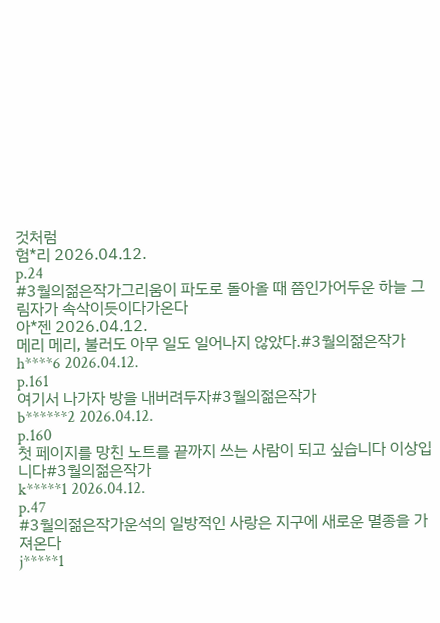것처럼
험*리 2026.04.12.
p.24
#3월의젊은작가그리움이 파도로 돌아올 때 쯤인가어두운 하늘 그림자가 속삭이듯이다가온다
아*젠 2026.04.12.
메리 메리, 불러도 아무 일도 일어나지 않았다.#3월의젊은작가
h****6 2026.04.12.
p.161
여기서 나가자 방을 내버려두자#3월의젊은작가
b******2 2026.04.12.
p.160
첫 페이지를 망친 노트를 끝까지 쓰는 사람이 되고 싶습니다 이상입니다#3월의젊은작가
k*****1 2026.04.12.
p.47
#3월의젊은작가운석의 일방적인 사랑은 지구에 새로운 멸종을 가져온다
j*****1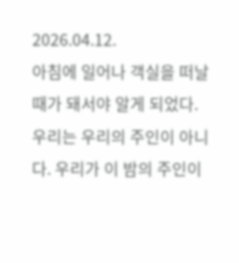2026.04.12.
아침에 일어나 객실을 떠날 때가 돼서야 알게 되었다. 우리는 우리의 주인이 아니다. 우리가 이 밤의 주인이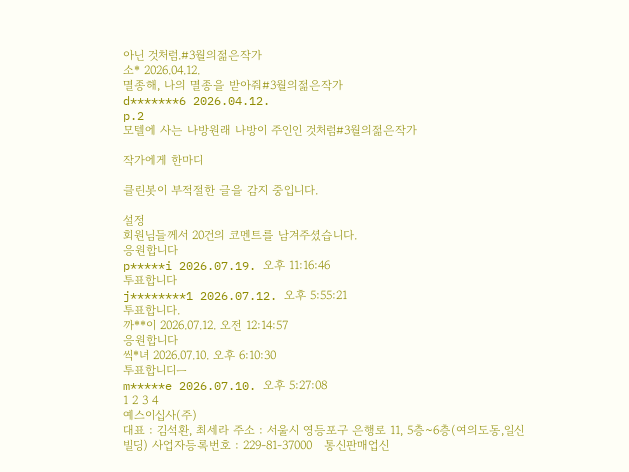아닌 것처럼.#3월의젊은작가
소* 2026.04.12.
멸종해, 나의 멸종을 받아줘#3월의젊은작가
d*******6 2026.04.12.
p.2
모텔에 사는 나방원래 나방이 주인인 것처럼#3월의젊은작가

작가에게 한마디

클린봇이 부적절한 글을 감지 중입니다.

설정
회원님들께서 20건의 코멘트를 남겨주셨습니다.
응원합니다
p*****i 2026.07.19. 오후 11:16:46
투표합니다
j********1 2026.07.12. 오후 5:55:21
투표합니다.
까**이 2026.07.12. 오전 12:14:57
응원합니다
씩*녀 2026.07.10. 오후 6:10:30
투표합니디ㅡ
m*****e 2026.07.10. 오후 5:27:08
1 2 3 4
예스이십사(주)
대표 : 김석환, 최세라 주소 : 서울시 영등포구 은행로 11, 5층~6층(여의도동,일신빌딩) 사업자등록번호 : 229-81-37000   통신판매업신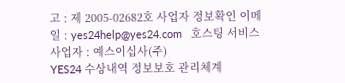고 : 제 2005-02682호 사업자 정보확인 이메일 : yes24help@yes24.com   호스팅 서비스사업자 : 예스이십사(주)
YES24 수상내역 정보보호 관리체계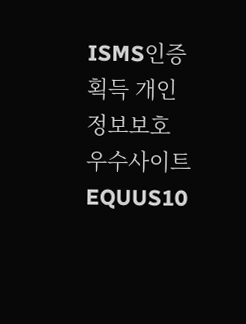ISMS인증획득 개인정보보호 우수사이트
EQUUS10